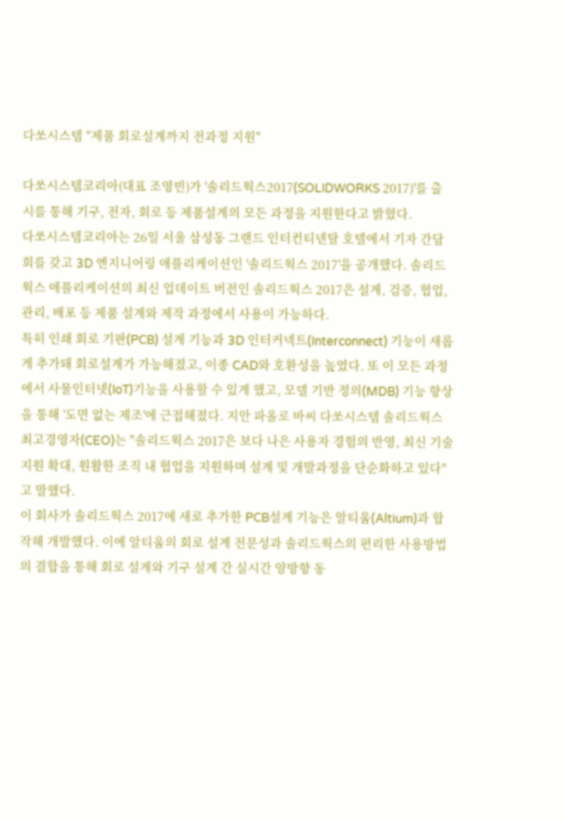다쏘시스템 "제품 회로설계까지 전과정 지원"

다쏘시스템코리아(대표 조영빈)가 '솔리드웍스2017(SOLIDWORKS 2017)'를 출시를 통해 기구, 전자, 회로 등 제품설계의 모든 과정을 지원한다고 밝혔다.
다쏘시스템코리아는 26일 서울 삼성동 그랜드 인터컨티넨탈 호텔에서 기자 간담회를 갖고 3D 엔지니어링 애플리케이션인 '솔리드웍스 2017'을 공개했다. 솔리드웍스 애플리케이션의 최신 업데이트 버전인 솔리드웍스 2017은 설계, 검증, 협업, 관리, 배포 등 제품 설계와 제작 과정에서 사용이 가능하다.
특히 인쇄 회로 기판(PCB) 설계 기능과 3D 인터커넥트(Interconnect) 기능이 새롭게 추가돼 회로설계가 가능해졌고, 이종 CAD와 호환성을 높였다. 또 이 모든 과정에서 사물인터넷(IoT)기능을 사용할 수 있게 했고, 모델 기반 정의(MDB) 기능 향상을 통해 '도면 없는 제조'에 근접해졌다. 지안 파올로 바씨 다쏘시스템 솔리드웍스 최고경영자(CEO)는 "솔리드웍스 2017은 보다 나은 사용자 경험의 반영, 최신 기술 지원 확대, 원활한 조직 내 협업을 지원하며 설계 및 개발과정을 단순화하고 있다"고 말했다.
이 회사가 솔리드웍스 2017에 새로 추가한 PCB설계 기능은 알티움(Altium)과 합작해 개발했다. 이에 알티움의 회로 설계 전문성과 솔리드웍스의 편리한 사용방법의 결합을 통해 회로 설계와 기구 설계 간 실시간 양방향 동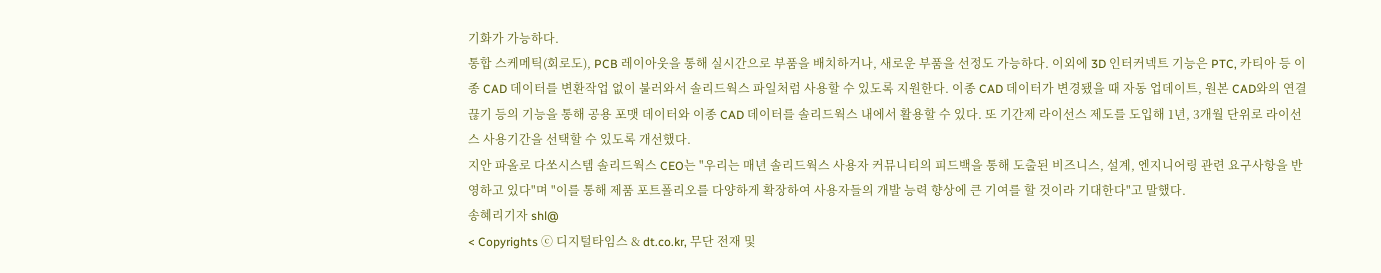기화가 가능하다.
통합 스케메틱(회로도), PCB 레이아웃을 통해 실시간으로 부품을 배치하거나, 새로운 부품을 선정도 가능하다. 이외에 3D 인터커넥트 기능은 PTC, 카티아 등 이종 CAD 데이터를 변환작업 없이 불러와서 솔리드웍스 파일처럼 사용할 수 있도록 지원한다. 이종 CAD 데이터가 변경됐을 때 자동 업데이트, 원본 CAD와의 연결 끊기 등의 기능을 통해 공용 포맷 데이터와 이종 CAD 데이터를 솔리드웍스 내에서 활용할 수 있다. 또 기간제 라이선스 제도를 도입해 1년, 3개월 단위로 라이선스 사용기간을 선택할 수 있도록 개선했다.
지안 파올로 다쏘시스템 솔리드웍스 CEO는 "우리는 매년 솔리드웍스 사용자 커뮤니티의 피드백을 통해 도출된 비즈니스, 설계, 엔지니어링 관련 요구사항을 반영하고 있다"며 "이를 통해 제품 포트폴리오를 다양하게 확장하여 사용자들의 개발 능력 향상에 큰 기여를 할 것이라 기대한다"고 말했다.
송혜리기자 shl@
< Copyrights ⓒ 디지털타임스 & dt.co.kr, 무단 전재 및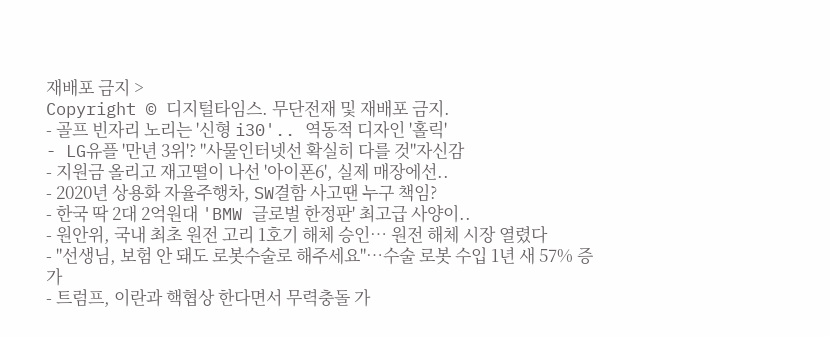재배포 금지 >
Copyright © 디지털타임스. 무단전재 및 재배포 금지.
- 골프 빈자리 노리는 '신형 i30'.. 역동적 디자인 '홀릭'
- LG유플 '만년 3위'? "사물인터넷선 확실히 다를 것"자신감
- 지원금 올리고 재고떨이 나선 '아이폰6', 실제 매장에선..
- 2020년 상용화 자율주행차, SW결함 사고땐 누구 책임?
- 한국 딱 2대 2억원대 'BMW 글로벌 한정판' 최고급 사양이..
- 원안위, 국내 최초 원전 고리 1호기 해체 승인… 원전 해체 시장 열렸다
- "선생님, 보험 안 돼도 로봇수술로 해주세요"…수술 로봇 수입 1년 새 57% 증가
- 트럼프, 이란과 핵협상 한다면서 무력충돌 가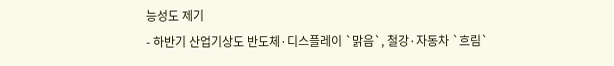능성도 제기
- 하반기 산업기상도 반도체·디스플레이 `맑음`, 철강·자동차 `흐림`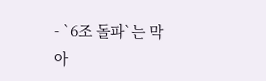- `6조 돌파`는 막아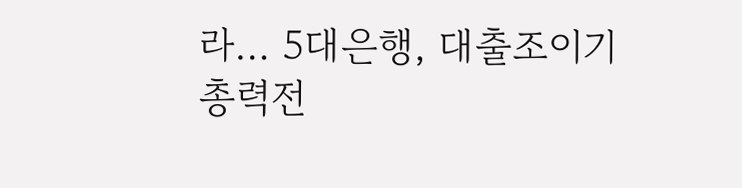라… 5대은행, 대출조이기 총력전